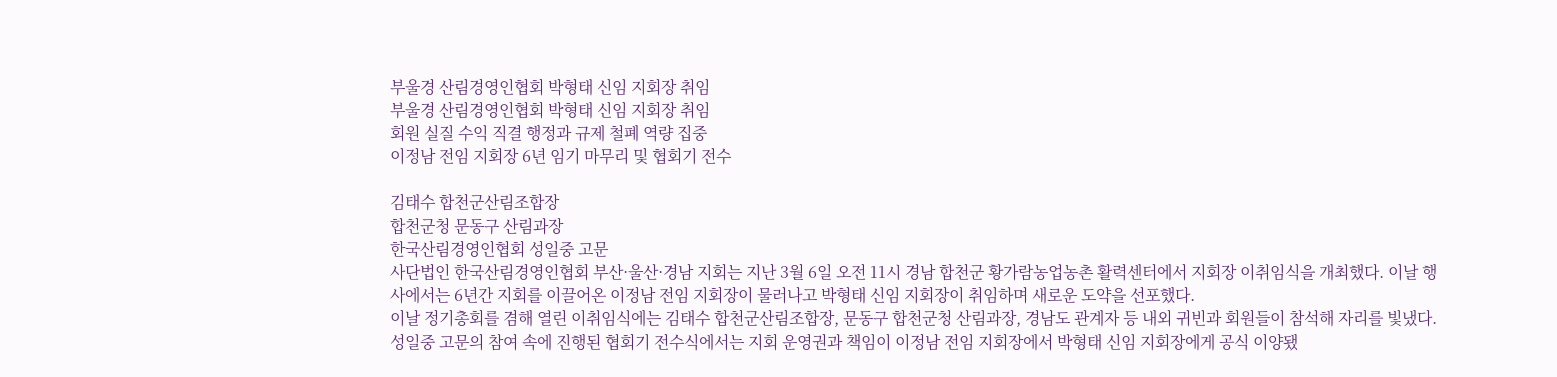부울경 산림경영인협회 박형태 신임 지회장 취임
부울경 산림경영인협회 박형태 신임 지회장 취임
회원 실질 수익 직결 행정과 규제 철폐 역량 집중
이정남 전임 지회장 6년 임기 마무리 및 협회기 전수

김태수 합천군산림조합장
합천군청 문동구 산림과장
한국산림경영인협회 성일중 고문
사단법인 한국산림경영인협회 부산·울산·경남 지회는 지난 3월 6일 오전 11시 경남 합천군 황가람농업농촌 활력센터에서 지회장 이취임식을 개최했다. 이날 행사에서는 6년간 지회를 이끌어온 이정남 전임 지회장이 물러나고 박형태 신임 지회장이 취임하며 새로운 도약을 선포했다.
이날 정기총회를 겸해 열린 이취임식에는 김태수 합천군산림조합장, 문동구 합천군청 산림과장, 경남도 관계자 등 내외 귀빈과 회원들이 참석해 자리를 빛냈다. 성일중 고문의 참여 속에 진행된 협회기 전수식에서는 지회 운영권과 책임이 이정남 전임 지회장에서 박형태 신임 지회장에게 공식 이양됐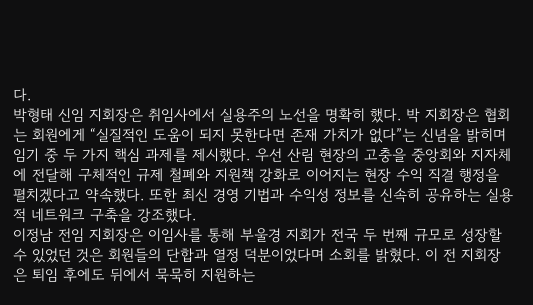다.
박형태 신임 지회장은 취임사에서 실용주의 노선을 명확히 했다. 박 지회장은 협회는 회원에게 “실질적인 도움이 되지 못한다면 존재 가치가 없다”는 신념을 밝히며 임기 중 두 가지 핵심 과제를 제시했다. 우선 산림 현장의 고충을 중앙회와 지자체에 전달해 구체적인 규제 철폐와 지원책 강화로 이어지는 현장 수익 직결 행정을 펼치겠다고 약속했다. 또한 최신 경영 기법과 수익성 정보를 신속히 공유하는 실용적 네트워크 구축을 강조했다.
이정남 전임 지회장은 이임사를 통해 부울경 지회가 전국 두 번째 규모로 성장할 수 있었던 것은 회원들의 단합과 열정 덕분이었다며 소회를 밝혔다. 이 전 지회장은 퇴임 후에도 뒤에서 묵묵히 지원하는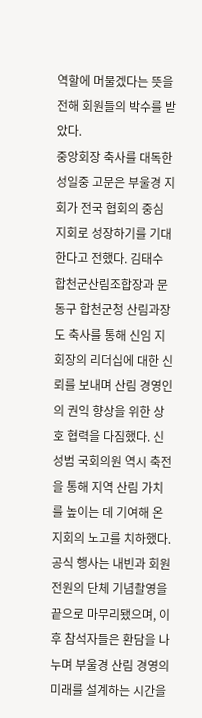역할에 머물겠다는 뜻을 전해 회원들의 박수를 받았다.
중앙회장 축사를 대독한 성일중 고문은 부울경 지회가 전국 협회의 중심 지회로 성장하기를 기대한다고 전했다. 김태수 합천군산림조합장과 문동구 합천군청 산림과장도 축사를 통해 신임 지회장의 리더십에 대한 신뢰를 보내며 산림 경영인의 권익 향상을 위한 상호 협력을 다짐했다. 신성범 국회의원 역시 축전을 통해 지역 산림 가치를 높이는 데 기여해 온 지회의 노고를 치하했다.
공식 행사는 내빈과 회원 전원의 단체 기념촬영을 끝으로 마무리됐으며, 이후 참석자들은 환담을 나누며 부울경 산림 경영의 미래를 설계하는 시간을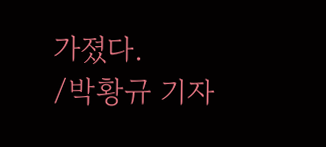가졌다.
/박황규 기자